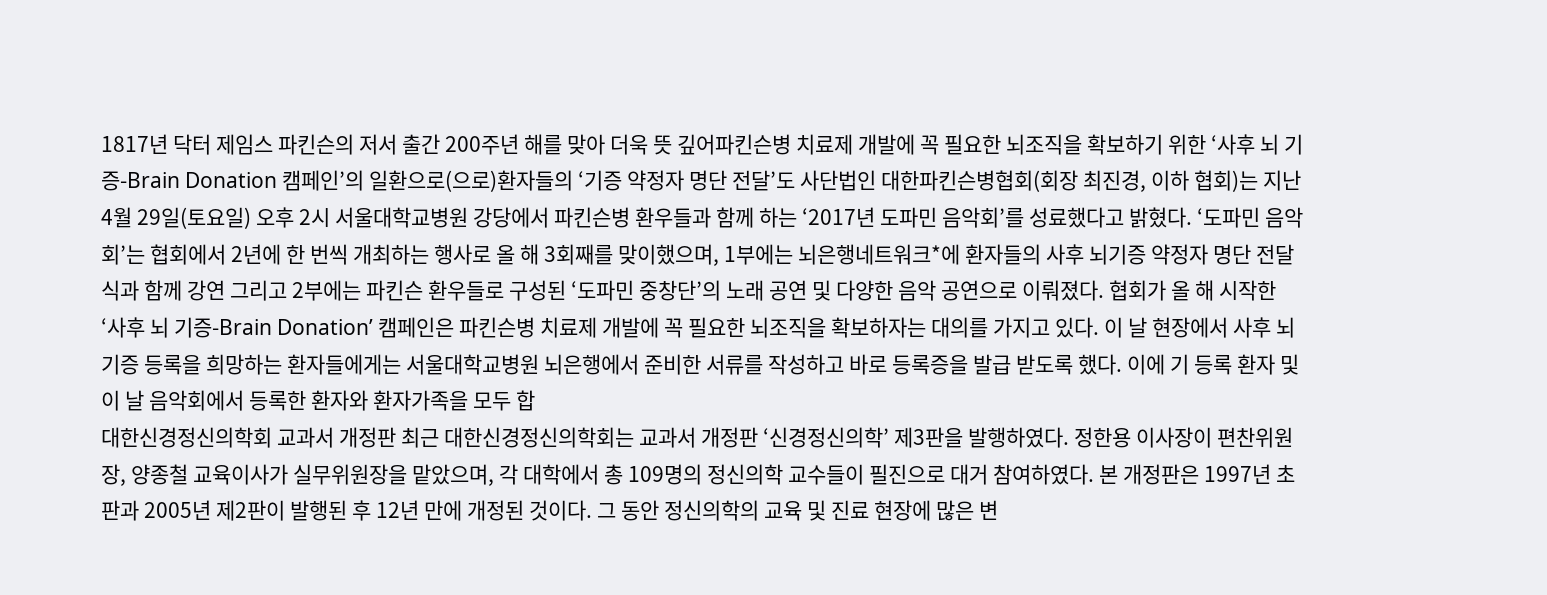1817년 닥터 제임스 파킨슨의 저서 출간 200주년 해를 맞아 더욱 뜻 깊어파킨슨병 치료제 개발에 꼭 필요한 뇌조직을 확보하기 위한 ‘사후 뇌 기증-Brain Donation 캠페인’의 일환으로(으로)환자들의 ‘기증 약정자 명단 전달’도 사단법인 대한파킨슨병협회(회장 최진경, 이하 협회)는 지난 4월 29일(토요일) 오후 2시 서울대학교병원 강당에서 파킨슨병 환우들과 함께 하는 ‘2017년 도파민 음악회’를 성료했다고 밝혔다. ‘도파민 음악회’는 협회에서 2년에 한 번씩 개최하는 행사로 올 해 3회째를 맞이했으며, 1부에는 뇌은행네트워크*에 환자들의 사후 뇌기증 약정자 명단 전달식과 함께 강연 그리고 2부에는 파킨슨 환우들로 구성된 ‘도파민 중창단’의 노래 공연 및 다양한 음악 공연으로 이뤄졌다. 협회가 올 해 시작한 ‘사후 뇌 기증-Brain Donation’ 캠페인은 파킨슨병 치료제 개발에 꼭 필요한 뇌조직을 확보하자는 대의를 가지고 있다. 이 날 현장에서 사후 뇌기증 등록을 희망하는 환자들에게는 서울대학교병원 뇌은행에서 준비한 서류를 작성하고 바로 등록증을 발급 받도록 했다. 이에 기 등록 환자 및 이 날 음악회에서 등록한 환자와 환자가족을 모두 합
대한신경정신의학회 교과서 개정판 최근 대한신경정신의학회는 교과서 개정판 ‘신경정신의학’ 제3판을 발행하였다. 정한용 이사장이 편찬위원장, 양종철 교육이사가 실무위원장을 맡았으며, 각 대학에서 총 109명의 정신의학 교수들이 필진으로 대거 참여하였다. 본 개정판은 1997년 초판과 2005년 제2판이 발행된 후 12년 만에 개정된 것이다. 그 동안 정신의학의 교육 및 진료 현장에 많은 변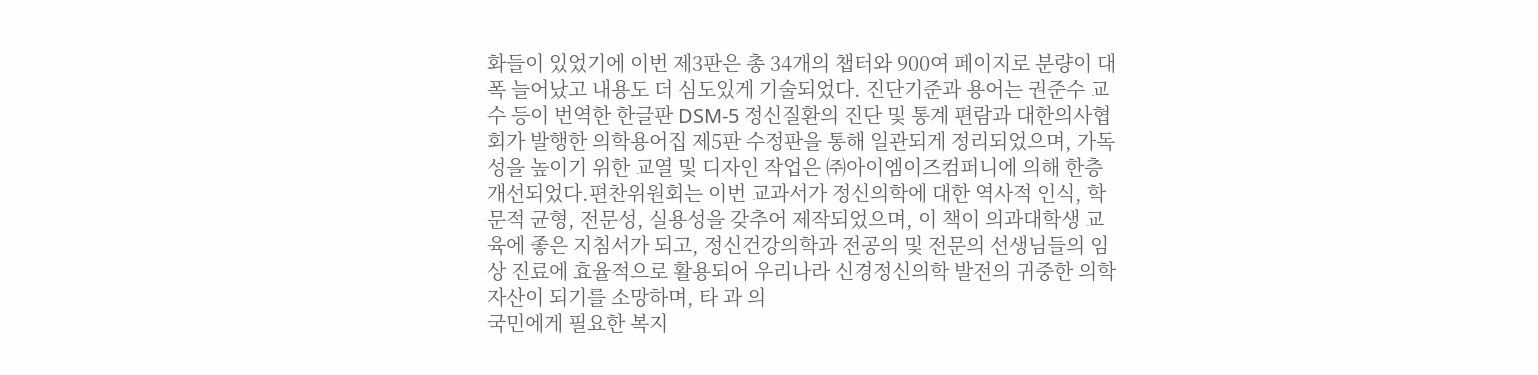화들이 있었기에 이번 제3판은 총 34개의 챕터와 900여 페이지로 분량이 대폭 늘어났고 내용도 더 심도있게 기술되었다. 진단기준과 용어는 권준수 교수 등이 번역한 한글판 DSM-5 정신질환의 진단 및 통계 편람과 대한의사협회가 발행한 의학용어집 제5판 수정판을 통해 일관되게 정리되었으며, 가독성을 높이기 위한 교열 및 디자인 작업은 ㈜아이엠이즈컴퍼니에 의해 한층 개선되었다.편찬위원회는 이번 교과서가 정신의학에 대한 역사적 인식, 학문적 균형, 전문성, 실용성을 갖추어 제작되었으며, 이 책이 의과대학생 교육에 좋은 지침서가 되고, 정신건강의학과 전공의 및 전문의 선생님들의 임상 진료에 효율적으로 활용되어 우리나라 신경정신의학 발전의 귀중한 의학자산이 되기를 소망하며, 타 과 의
국민에게 필요한 복지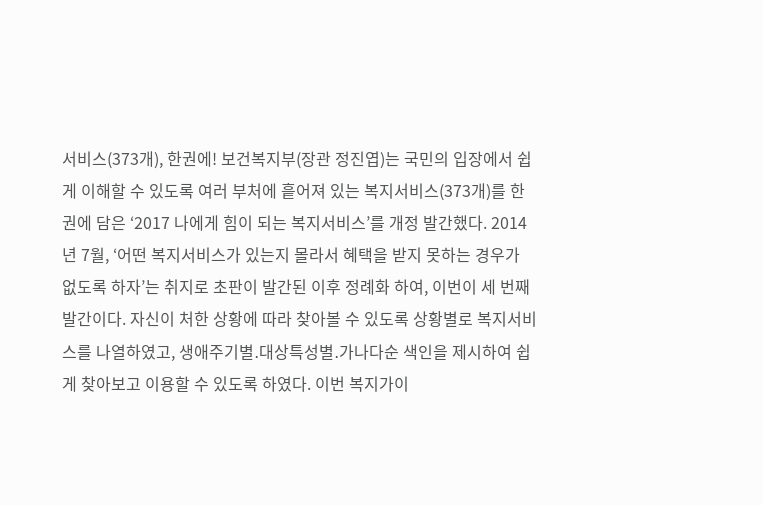서비스(373개), 한권에! 보건복지부(장관 정진엽)는 국민의 입장에서 쉽게 이해할 수 있도록 여러 부처에 흩어져 있는 복지서비스(373개)를 한 권에 담은 ‘2017 나에게 힘이 되는 복지서비스’를 개정 발간했다. 2014년 7월, ‘어떤 복지서비스가 있는지 몰라서 혜택을 받지 못하는 경우가 없도록 하자’는 취지로 초판이 발간된 이후 정례화 하여, 이번이 세 번째 발간이다. 자신이 처한 상황에 따라 찾아볼 수 있도록 상황별로 복지서비스를 나열하였고, 생애주기별․대상특성별․가나다순 색인을 제시하여 쉽게 찾아보고 이용할 수 있도록 하였다. 이번 복지가이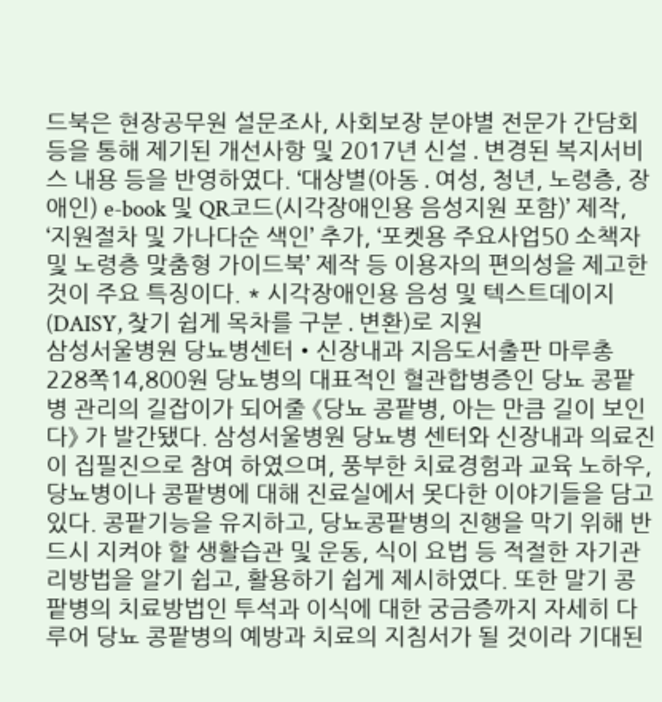드북은 현장공무원 설문조사, 사회보장 분야별 전문가 간담회 등을 통해 제기된 개선사항 및 2017년 신설․변경된 복지서비스 내용 등을 반영하였다. ‘대상별(아동․여성, 청년, 노령층, 장애인) e-book 및 QR코드(시각장애인용 음성지원 포함)’ 제작, ‘지원절차 및 가나다순 색인’ 추가, ‘포켓용 주요사업50 소책자 및 노령층 맞춤형 가이드북’ 제작 등 이용자의 편의성을 제고한 것이 주요 특징이다. * 시각장애인용 음성 및 텍스트데이지(DAISY, 찾기 쉽게 목차를 구분․변환)로 지원
삼성서울병원 당뇨병센터•신장내과 지음도서출판 마루총 228쪽14,800원 당뇨병의 대표적인 혈관합병증인 당뇨 콩팥병 관리의 길잡이가 되어줄 《당뇨 콩팥병, 아는 만큼 길이 보인다》 가 발간됐다. 삼성서울병원 당뇨병 센터와 신장내과 의료진이 집필진으로 참여 하였으며, 풍부한 치료경험과 교육 노하우, 당뇨병이나 콩팥병에 대해 진료실에서 못다한 이야기들을 담고 있다. 콩팥기능을 유지하고, 당뇨콩팥병의 진행을 막기 위해 반드시 지켜야 할 생활습관 및 운동, 식이 요법 등 적절한 자기관리방법을 알기 쉽고, 활용하기 쉽게 제시하였다. 또한 말기 콩팥병의 치료방법인 투석과 이식에 대한 궁금증까지 자세히 다루어 당뇨 콩팥병의 예방과 치료의 지침서가 될 것이라 기대된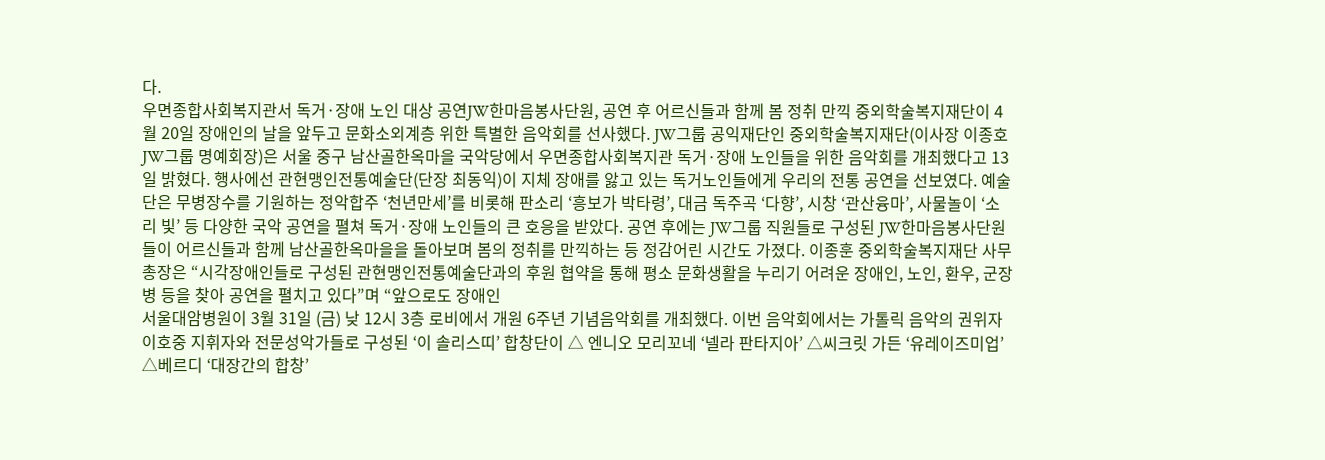다.
우면종합사회복지관서 독거·장애 노인 대상 공연JW한마음봉사단원, 공연 후 어르신들과 함께 봄 정취 만끽 중외학술복지재단이 4월 20일 장애인의 날을 앞두고 문화소외계층 위한 특별한 음악회를 선사했다. JW그룹 공익재단인 중외학술복지재단(이사장 이종호 JW그룹 명예회장)은 서울 중구 남산골한옥마을 국악당에서 우면종합사회복지관 독거·장애 노인들을 위한 음악회를 개최했다고 13일 밝혔다. 행사에선 관현맹인전통예술단(단장 최동익)이 지체 장애를 앓고 있는 독거노인들에게 우리의 전통 공연을 선보였다. 예술단은 무병장수를 기원하는 정악합주 ‘천년만세’를 비롯해 판소리 ‘흥보가 박타령’, 대금 독주곡 ‘다향’, 시창 ‘관산융마’, 사물놀이 ‘소리 빛’ 등 다양한 국악 공연을 펼쳐 독거·장애 노인들의 큰 호응을 받았다. 공연 후에는 JW그룹 직원들로 구성된 JW한마음봉사단원들이 어르신들과 함께 남산골한옥마을을 돌아보며 봄의 정취를 만끽하는 등 정감어린 시간도 가졌다. 이종훈 중외학술복지재단 사무총장은 “시각장애인들로 구성된 관현맹인전통예술단과의 후원 협약을 통해 평소 문화생활을 누리기 어려운 장애인, 노인, 환우, 군장병 등을 찾아 공연을 펼치고 있다”며 “앞으로도 장애인
서울대암병원이 3월 31일 (금) 낮 12시 3층 로비에서 개원 6주년 기념음악회를 개최했다. 이번 음악회에서는 가톨릭 음악의 권위자 이호중 지휘자와 전문성악가들로 구성된 ‘이 솔리스띠’ 합창단이 △ 엔니오 모리꼬네 ‘넬라 판타지아’ △씨크릿 가든 ‘유레이즈미업’ △베르디 ‘대장간의 합창’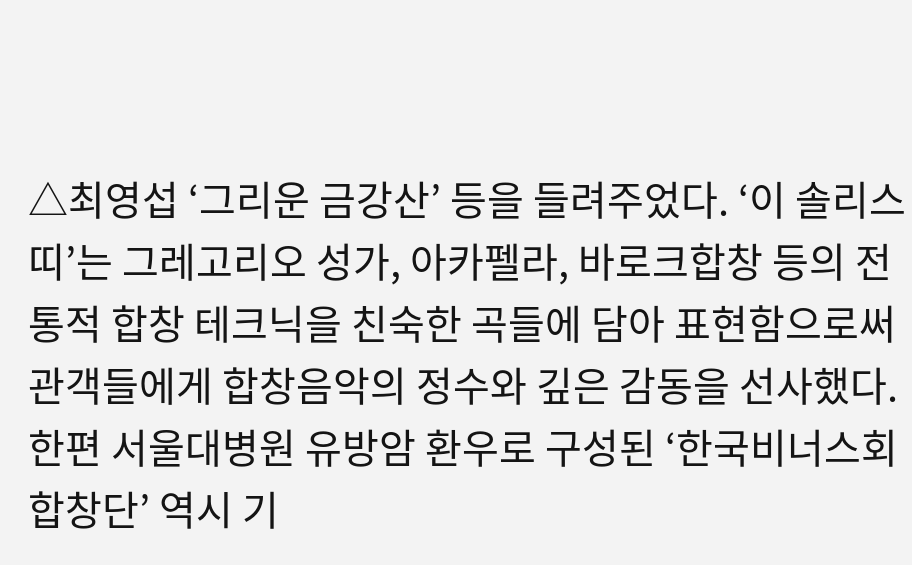△최영섭 ‘그리운 금강산’ 등을 들려주었다. ‘이 솔리스띠’는 그레고리오 성가, 아카펠라, 바로크합창 등의 전통적 합창 테크닉을 친숙한 곡들에 담아 표현함으로써 관객들에게 합창음악의 정수와 깊은 감동을 선사했다. 한편 서울대병원 유방암 환우로 구성된 ‘한국비너스회 합창단’ 역시 기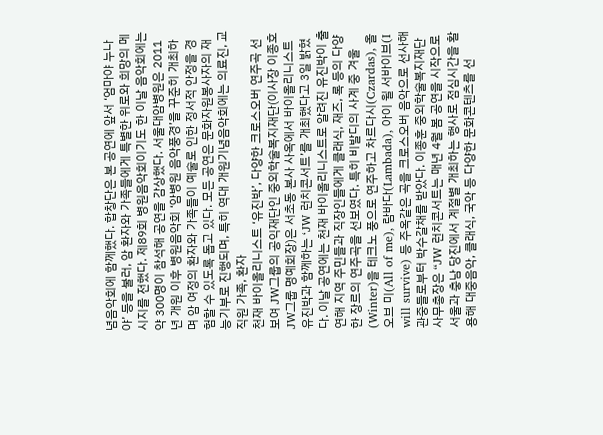념음악회에 함께했다. 합창단은 본 공연에 앞서 ‘엄마야 누나야’ 등을 불러, 암 환자와 가족들에게 특별한 위로와 희망의 메시지를 전했다. 제89회 병원음악회이기도 한 이날 음악회에는 약 300명이 참석해 공연을 감상했다. 서울대암병원은 2011년 개원 이후 병원음악회 ‘암병원 음악풍경’을 꾸준히 개최하며 암 여정의 환자와 가족들이 예술로 인한 정서적 안정을 경험할 수 있도록 돕고 있다. 모든 공연은 문화자원봉사자의 재능기부로 진행되며, 특히 역대 개원기념음악회에는 의료진, 교직원 가족, 환자
천재 바이올리니스트 ‘유진박’, 다양한 크로스오버 연주곡 선보여 JW그룹의 공익재단인 중외학술복지재단(이사장 이종호 JW그룹 명예회장)은 서초동 본사 사옥에서 바이올리니스트 유진박과 함께하는 ‘JW 런치콘서트’를 개최했다고 3일 밝혔다. 이날 공연에는 천재 바이올리니스트로 알려진 유진박이 출연해 지역 주민들과 직장인들에게 클래식, 재즈, 록 등의 다양한 장르의 연주곡을 선보였다. 특히 비발디의 사계 중 겨울(Winter)을 테크노 풍으로 연주하고 차르다시(Czardas), 올 오브 미(All of me), 람바다(Lambada), 아이 윌 서바이브(I will survive) 등 주옥같은 곡을 크로스오버 음악으로 선사해 관중들로부터 박수갈채를 받았다. 이종훈 중외학술복지재단 사무총장은 “JW 런치콘서트는 매년 4월 봄 공연을 시작으로 서울과 충남 당진에서 계절별 개최하는 행사로 점심시간을 활용해 대중음악, 클래식, 국악 등 다양한 문화콘텐츠를 선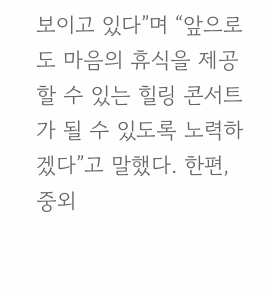보이고 있다”며 “앞으로도 마음의 휴식을 제공할 수 있는 힐링 콘서트가 될 수 있도록 노력하겠다”고 말했다. 한편, 중외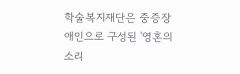학술복지재단은 중증장애인으로 구성된 '영혼의 소리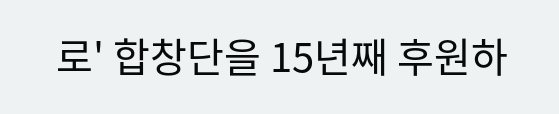로' 합창단을 15년째 후원하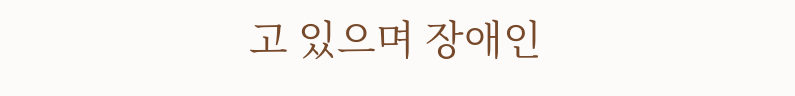고 있으며 장애인